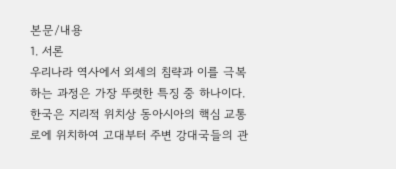본문/내용
1. 서론
우리나라 역사에서 외세의 침략과 이를 극복하는 과정은 가장 뚜렷한 특징 중 하나이다. 한국은 지리적 위치상 동아시아의 핵심 교통로에 위치하여 고대부터 주변 강대국들의 관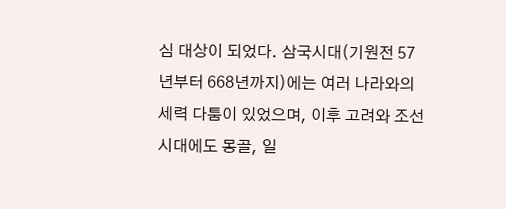심 대상이 되었다. 삼국시대(기원전 57년부터 668년까지)에는 여러 나라와의 세력 다툼이 있었으며, 이후 고려와 조선시대에도 몽골, 일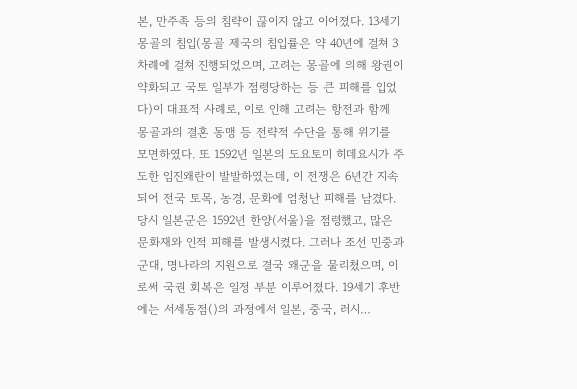본, 만주족 등의 침략이 끊이지 않고 이어졌다. 13세기 몽골의 침입(몽골 제국의 침입률은 약 40년에 걸쳐 3차례에 걸쳐 진행되었으며, 고려는 몽골에 의해 왕권이 약화되고 국토 일부가 점령당하는 등 큰 피해를 입었다)이 대표적 사례로, 이로 인해 고려는 항전과 함께 몽골과의 결혼 동맹 등 전략적 수단을 통해 위기를 모면하였다. 또 1592년 일본의 도요토미 히데요시가 주도한 임진왜란이 발발하였는데, 이 전쟁은 6년간 지속되어 전국 토목, 농경, 문화에 엄청난 피해를 남겼다. 당시 일본군은 1592년 한양(서울)을 점령했고, 많은 문화재와 인적 피해를 발생시켰다. 그러나 조선 민중과 군대, 명나라의 지원으로 결국 왜군을 물리쳤으며, 이로써 국권 회복은 일정 부분 이루어졌다. 19세기 후반에는 서세동점()의 과정에서 일본, 중국, 러시…